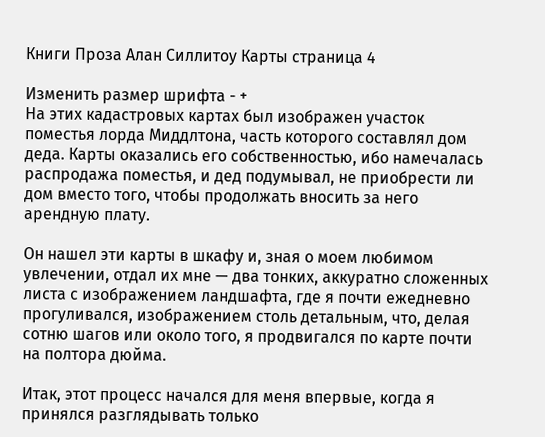Книги Проза Алан Силлитоу Карты страница 4

Изменить размер шрифта - +
На этих кадастровых картах был изображен участок поместья лорда Миддлтона, часть которого составлял дом деда. Карты оказались его собственностью, ибо намечалась распродажа поместья, и дед подумывал, не приобрести ли дом вместо того, чтобы продолжать вносить за него арендную плату.

Он нашел эти карты в шкафу и, зная о моем любимом увлечении, отдал их мне — два тонких, аккуратно сложенных листа с изображением ландшафта, где я почти ежедневно прогуливался, изображением столь детальным, что, делая сотню шагов или около того, я продвигался по карте почти на полтора дюйма.

Итак, этот процесс начался для меня впервые, когда я принялся разглядывать только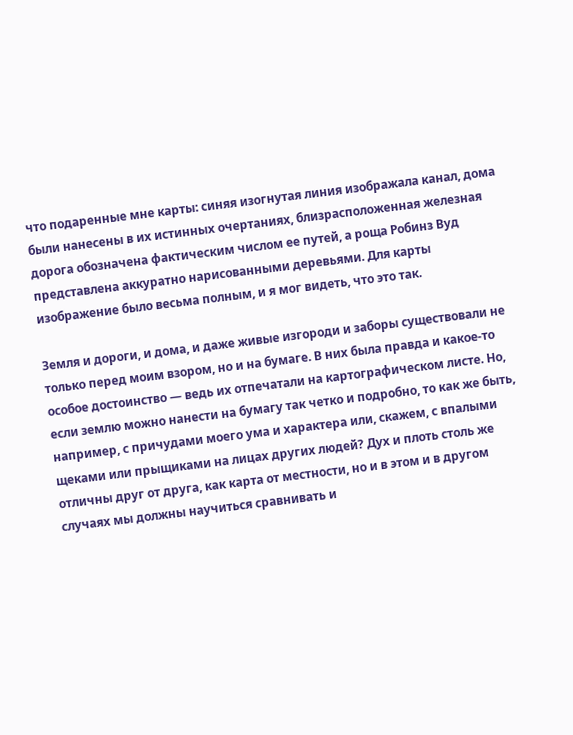что подаренные мне карты: синяя изогнутая линия изображала канал, дома были нанесены в их истинных очертаниях, близрасположенная железная дорога обозначена фактическим числом ее путей, а роща Робинз Вуд представлена аккуратно нарисованными деревьями. Для карты изображение было весьма полным, и я мог видеть, что это так.

Земля и дороги, и дома, и даже живые изгороди и заборы существовали не только перед моим взором, но и на бумаге. В них была правда и какое-то особое достоинство — ведь их отпечатали на картографическом листе. Но, если землю можно нанести на бумагу так четко и подробно, то как же быть, например, с причудами моего ума и характера или, скажем, с впалыми щеками или прыщиками на лицах других людей? Дух и плоть столь же отличны друг от друга, как карта от местности, но и в этом и в другом случаях мы должны научиться сравнивать и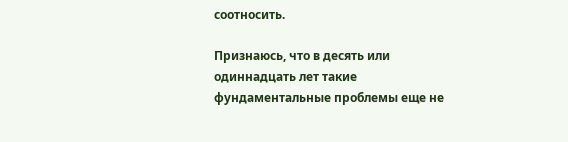соотносить.

Признаюсь, что в десять или одиннадцать лет такие фундаментальные проблемы еще не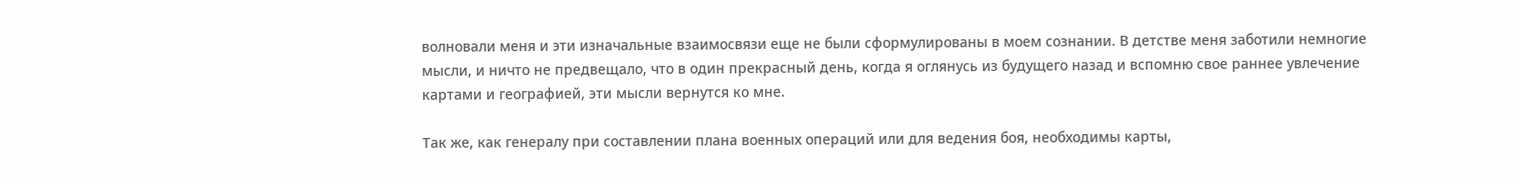волновали меня и эти изначальные взаимосвязи еще не были сформулированы в моем сознании. В детстве меня заботили немногие мысли, и ничто не предвещало, что в один прекрасный день, когда я оглянусь из будущего назад и вспомню свое раннее увлечение картами и географией, эти мысли вернутся ко мне.

Так же, как генералу при составлении плана военных операций или для ведения боя, необходимы карты,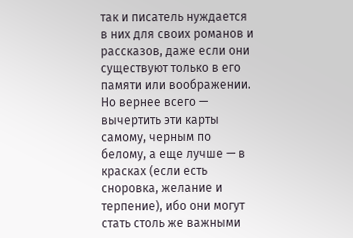так и писатель нуждается в них для своих романов и рассказов, даже если они существуют только в его памяти или воображении. Но вернее всего — вычертить эти карты самому, черным по белому, а еще лучше — в красках (если есть сноровка, желание и терпение), ибо они могут стать столь же важными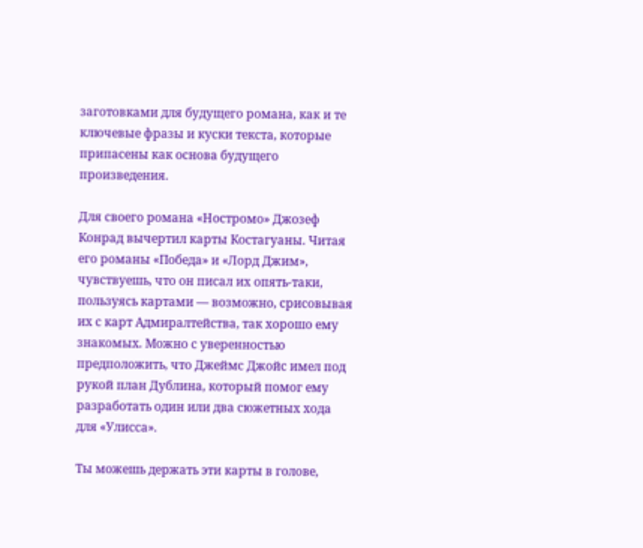заготовками для будущего романа, как и те ключевые фразы и куски текста, которые припасены как основа будущего произведения.

Для своего романа «Ностромо» Джозеф Конрад вычертил карты Костагуаны. Читая его романы «Победа» и «Лорд Джим», чувствуешь, что он писал их опять-таки, пользуясь картами — возможно, срисовывая их с карт Адмиралтейства, так хорошо ему знакомых. Можно с уверенностью предположить, что Джеймс Джойс имел под рукой план Дублина, который помог ему разработать один или два сюжетных хода для «Улисса».

Ты можешь держать эти карты в голове,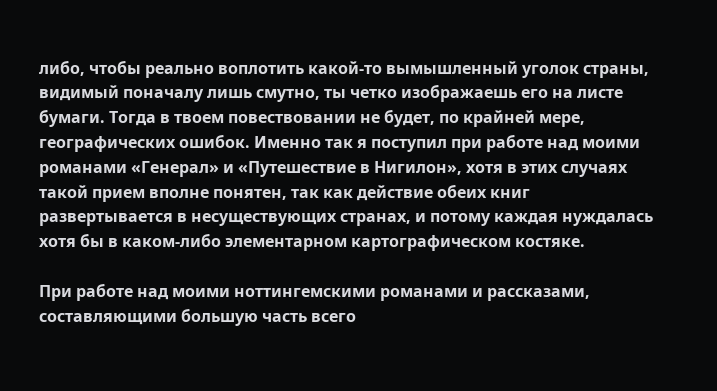либо, чтобы реально воплотить какой-то вымышленный уголок страны, видимый поначалу лишь смутно, ты четко изображаешь его на листе бумаги. Тогда в твоем повествовании не будет, по крайней мере, географических ошибок. Именно так я поступил при работе над моими романами «Генерал» и «Путешествие в Нигилон», хотя в этих случаях такой прием вполне понятен, так как действие обеих книг развертывается в несуществующих странах, и потому каждая нуждалась хотя бы в каком-либо элементарном картографическом костяке.

При работе над моими ноттингемскими романами и рассказами, составляющими большую часть всего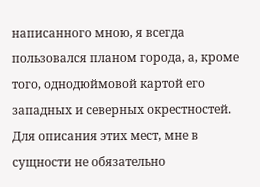написанного мною, я всегда пользовался планом города, а, кроме того, однодюймовой картой его западных и северных окрестностей. Для описания этих мест, мне в сущности не обязательно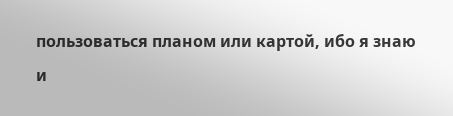пользоваться планом или картой, ибо я знаю и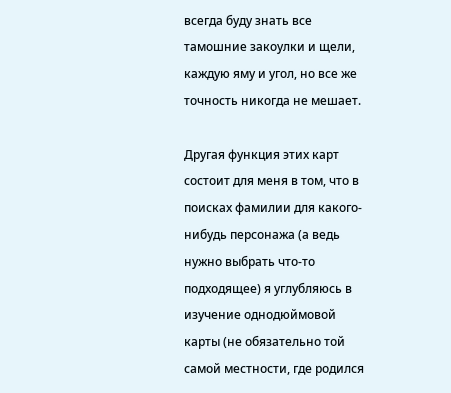всегда буду знать все тамошние закоулки и щели, каждую яму и угол, но все же точность никогда не мешает.

Другая функция этих карт состоит для меня в том, что в поисках фамилии для какого-нибудь персонажа (а ведь нужно выбрать что-то подходящее) я углубляюсь в изучение однодюймовой карты (не обязательно той самой местности, где родился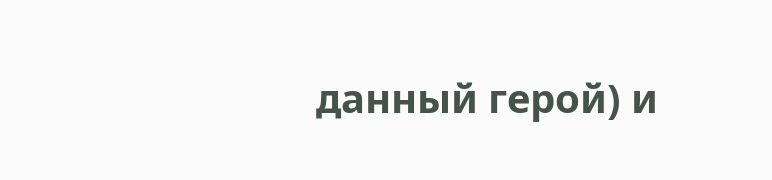данный герой) и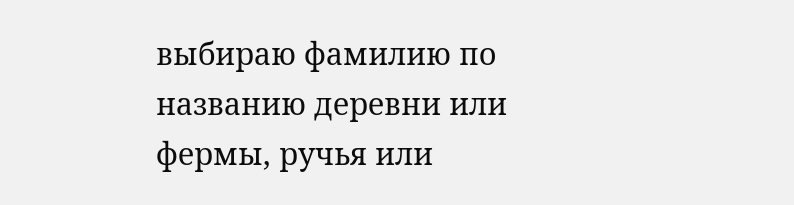выбираю фамилию по названию деревни или фермы, ручья или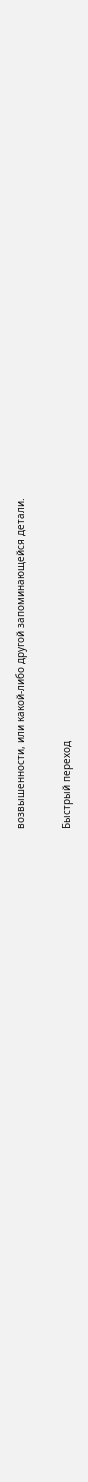возвышенности, или какой-либо другой запоминающейся детали.

Быстрый переход